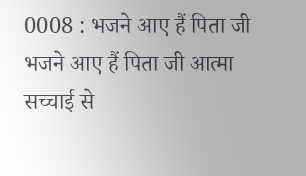0008 : भजने आए हैं पिता जी
भजने आए हैं पिता जी आत्मा सच्चाई से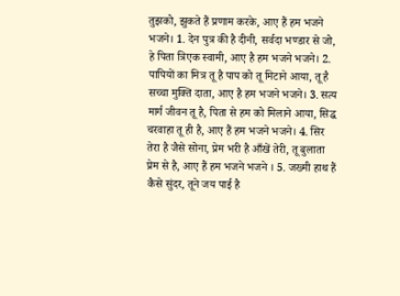तुझको, झुकते हैं प्रणाम करके, आए हैं हम भजने भजने। 1. देन पुत्र की है दीनी, सर्वदा भण्डार से जो, हे पिता त्रिएक स्वामी, आए है हम भजने भजने। 2. पापियों का मित्र तू है पाप को तू मिटाने आया, तू है सच्चा मुक्ति दाता, आए है हम भजने भजने। 3. सत्य मार्ग जीवन तू है, पिता से हम को मिलाने आया, सिद्ध चरवाहा तू ही है, आए हैं हम भजने भजने। 4. सिर तेरा है जैसे सोना, प्रेम भरी है आँखें तेरी, तू बुलाता प्रेम से है, आए हैं हम भजने भजने । 5. जख्मी हाथ हैं कैसे सुंदर, तूने जय पाई है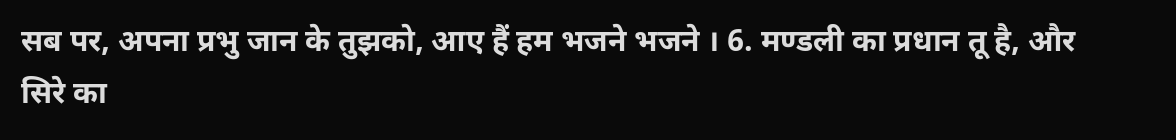सब पर, अपना प्रभु जान के तुझको, आए हैं हम भजने भजने । 6. मण्डली का प्रधान तू है, और सिरे का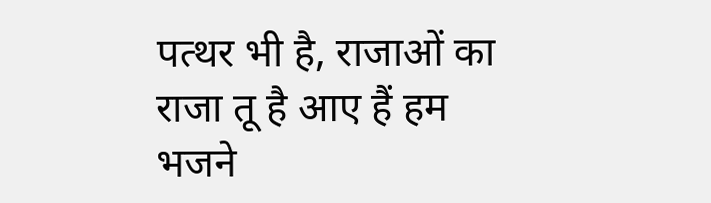पत्थर भी है, राजाओं का राजा तू है आए हैं हम भजने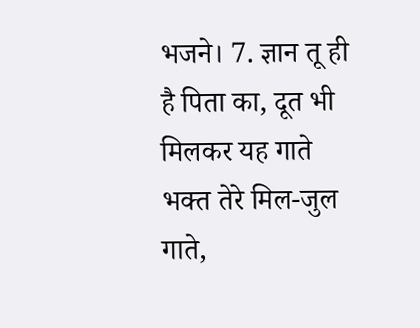भजने। 7. ज्ञान तू ही है पिता का, दूत भी मिलकर यह गाते भक्त तेरे मिल-जुल गाते,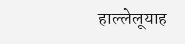हाल्लेलूयाह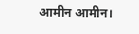आमीन आमीन।